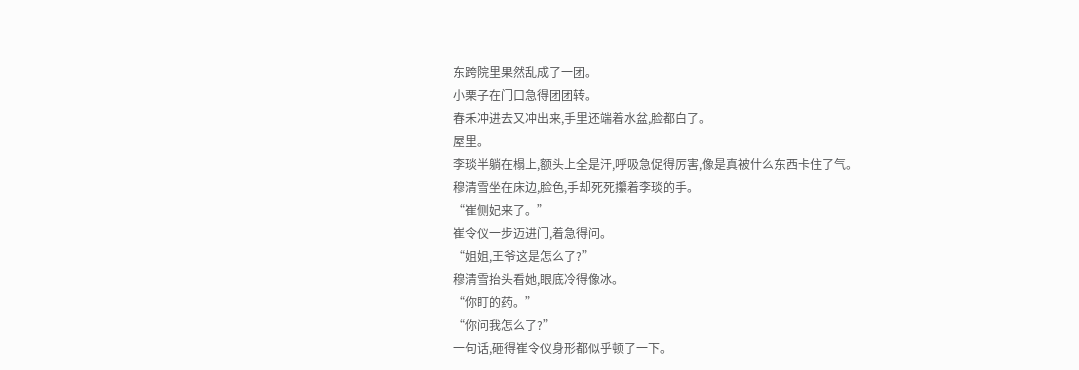东跨院里果然乱成了一团。
小栗子在门口急得团团转。
春禾冲进去又冲出来,手里还端着水盆,脸都白了。
屋里。
李琰半躺在榻上,额头上全是汗,呼吸急促得厉害,像是真被什么东西卡住了气。
穆清雪坐在床边,脸色,手却死死攥着李琰的手。
“崔侧妃来了。”
崔令仪一步迈进门,着急得问。
“姐姐,王爷这是怎么了?”
穆清雪抬头看她,眼底冷得像冰。
“你盯的药。”
“你问我怎么了?”
一句话,砸得崔令仪身形都似乎顿了一下。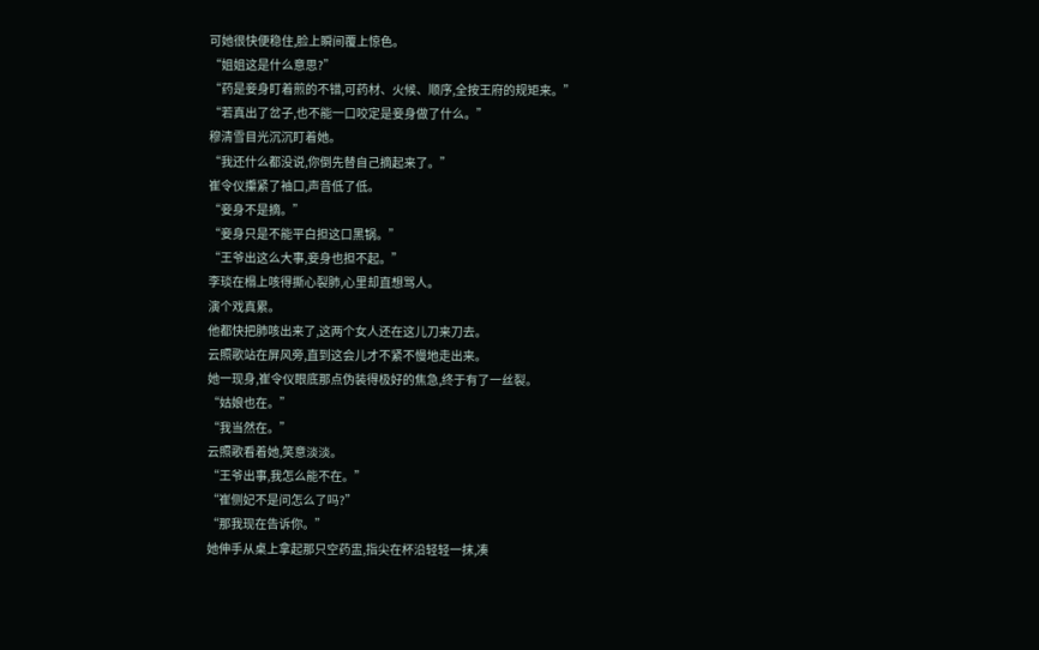可她很快便稳住,脸上瞬间覆上惊色。
“姐姐这是什么意思?”
“药是妾身盯着煎的不错,可药材、火候、顺序,全按王府的规矩来。”
“若真出了岔子,也不能一口咬定是妾身做了什么。”
穆清雪目光沉沉盯着她。
“我还什么都没说,你倒先替自己摘起来了。”
崔令仪攥紧了袖口,声音低了低。
“妾身不是摘。”
“妾身只是不能平白担这口黑锅。”
“王爷出这么大事,妾身也担不起。”
李琰在榻上咳得撕心裂肺,心里却直想骂人。
演个戏真累。
他都快把肺咳出来了,这两个女人还在这儿刀来刀去。
云照歌站在屏风旁,直到这会儿才不紧不慢地走出来。
她一现身,崔令仪眼底那点伪装得极好的焦急,终于有了一丝裂。
“姑娘也在。”
“我当然在。”
云照歌看着她,笑意淡淡。
“王爷出事,我怎么能不在。”
“崔侧妃不是问怎么了吗?”
“那我现在告诉你。”
她伸手从桌上拿起那只空药盅,指尖在杯沿轻轻一抹,凑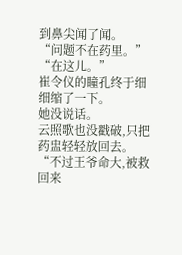到鼻尖闻了闻。
“问题不在药里。”
“在这儿。”
崔令仪的瞳孔终于细细缩了一下。
她没说话。
云照歌也没戳破,只把药盅轻轻放回去。
“不过王爷命大,被救回来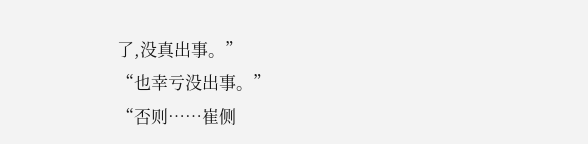了,没真出事。”
“也幸亏没出事。”
“否则……崔侧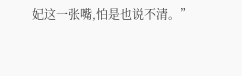妃这一张嘴,怕是也说不清。”